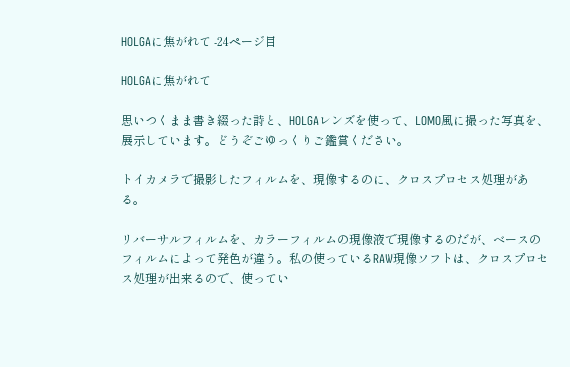HOLGAに焦がれて -24ページ目

HOLGAに焦がれて

思いつくまま書き綴った詩と、HOLGAレンズを使って、LOMO風に撮った写真を、展示しています。どうぞごゆっくりご鑑賞ください。

トイカメラで撮影したフィルムを、現像するのに、クロスプロセス処理がある。

リバーサルフィルムを、カラーフィルムの現像液で現像するのだが、ベースのフィルムによって発色が違う。私の使っているRAW現像ソフトは、クロスプロセス処理が出来るので、使ってい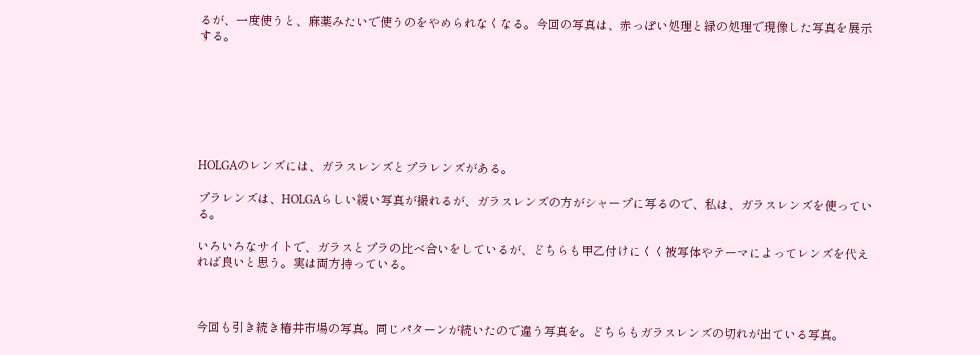るが、一度使うと、麻薬みたいで使うのをやめられなくなる。今回の写真は、赤っぽい処理と緑の処理で現像した写真を展示する。







HOLGAのレンズには、ガラスレンズとプラレンズがある。

プラレンズは、HOLGAらしい緩い写真が撮れるが、ガラスレンズの方がシャープに写るので、私は、ガラスレンズを使っている。

いろいろなサイトで、ガラスとプラの比べ合いをしているが、どちらも甲乙付けにくく被写体やテーマによってレンズを代えれば良いと思う。実は両方持っている。



今回も引き続き椿井市場の写真。同じパターンが続いたので違う写真を。どちらもガラスレンズの切れが出ている写真。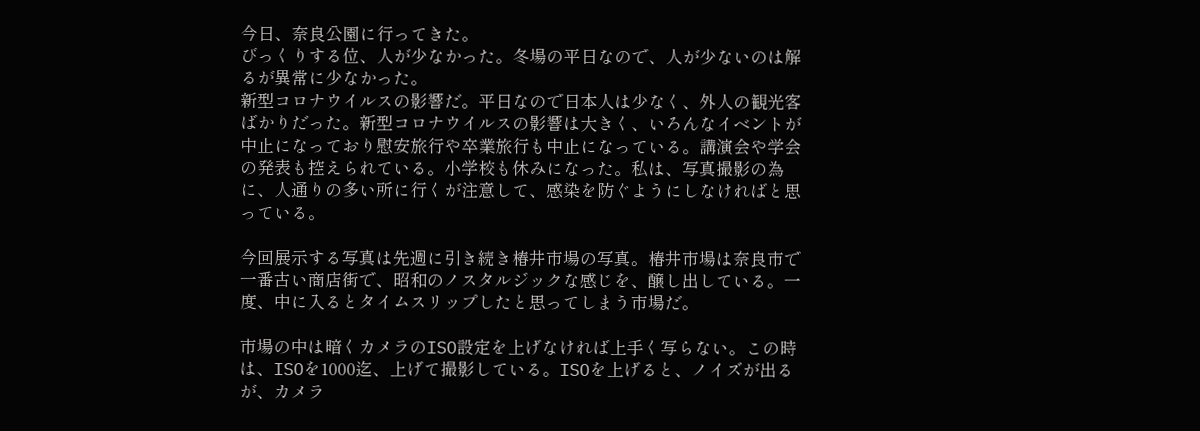今日、奈良公園に行ってきた。
びっくりする位、人が少なかった。冬場の平日なので、人が少ないのは解るが異常に少なかった。
新型コロナウイルスの影響だ。平日なので日本人は少なく、外人の観光客ばかりだった。新型コロナウイルスの影響は大きく、いろんなイベントが中止になっており慰安旅行や卒業旅行も中止になっている。講演会や学会の発表も控えられている。小学校も休みになった。私は、写真撮影の為に、人通りの多い所に行くが注意して、感染を防ぐようにしなければと思っている。

今回展示する写真は先週に引き続き椿井市場の写真。椿井市場は奈良市で一番古い商店街で、昭和のノスタルジックな感じを、醸し出している。一度、中に入るとタイムスリップしたと思ってしまう市場だ。

市場の中は暗くカメラのISO設定を上げなければ上手く写らない。この時は、ISOを1000迄、上げて撮影している。ISOを上げると、ノイズが出るが、カメラ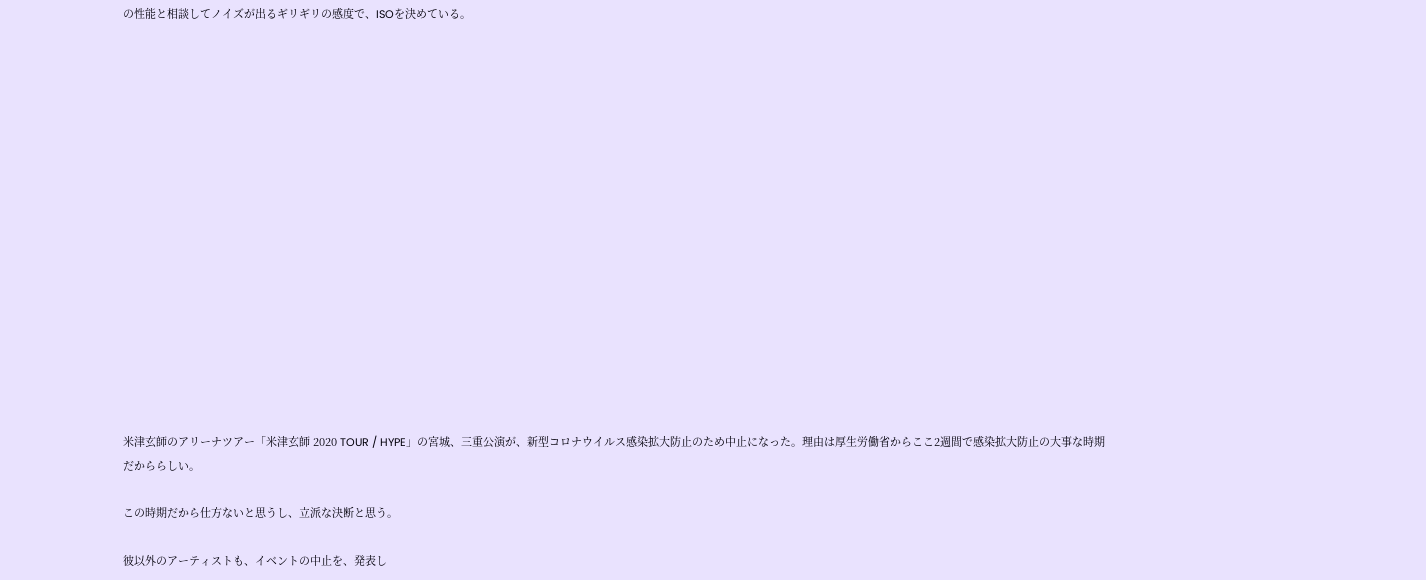の性能と相談してノイズが出るギリギリの感度で、ISOを決めている。

















米津玄師のアリーナツアー「米津玄師 2020 TOUR / HYPE」の宮城、三重公演が、新型コロナウイルス感染拡大防止のため中止になった。理由は厚生労働省からここ2週間で感染拡大防止の大事な時期だかららしい。

この時期だから仕方ないと思うし、立派な決断と思う。

彼以外のアーティストも、イベントの中止を、発表し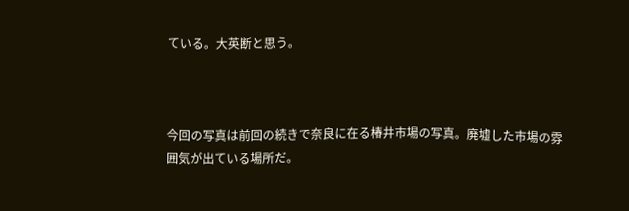ている。大英断と思う。



今回の写真は前回の続きで奈良に在る椿井市場の写真。廃墟した市場の雰囲気が出ている場所だ。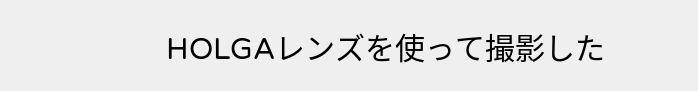HOLGAレンズを使って撮影した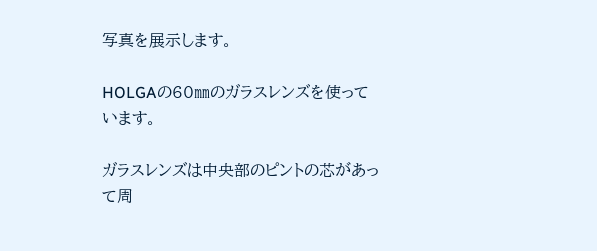写真を展示します。

HOLGAの60㎜のガラスレンズを使っています。

ガラスレンズは中央部のピントの芯があって周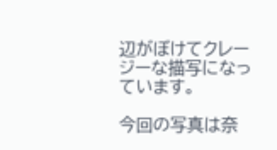辺がぼけてクレージーな描写になっています。

今回の写真は奈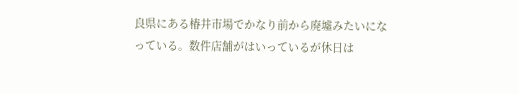良県にある椿井市場でかなり前から廃墟みたいになっている。数件店舗がはいっているが休日は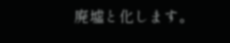廃墟と化します。